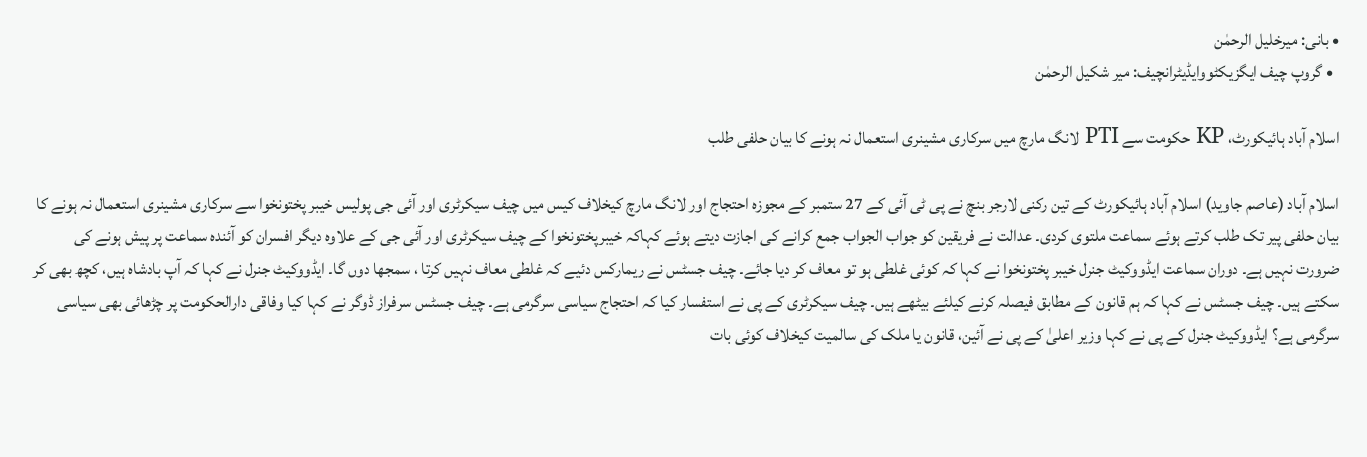• بانی: میرخلیل الرحمٰن
  • گروپ چیف ایگزیکٹووایڈیٹرانچیف: میر شکیل الرحمٰن

اسلام آباد ہائیکورٹ، KP حکومت سے PTI لانگ مارچ میں سرکاری مشینری استعمال نہ ہونے کا بیان حلفی طلب

اسلام آباد (عاصم جاوید) اسلام آباد ہائیکورٹ کے تین رکنی لارجر بنچ نے پی ٹی آئی کے 27 ستمبر کے مجوزہ احتجاج اور لانگ مارچ کیخلاف کیس میں چیف سیکرٹری اور آئی جی پولیس خیبر پختونخوا سے سرکاری مشینری استعمال نہ ہونے کا بیان حلفی پیر تک طلب کرتے ہوئے سماعت ملتوی کردی۔ عدالت نے فریقین کو جواب الجواب جمع کرانے کی اجازت دیتے ہوئے کہاکہ خیبرپختونخوا کے چیف سیکرٹری اور آئی جی کے علاوہ دیگر افسران کو آئندہ سماعت پر پیش ہونے کی ضرورت نہیں ہے۔ دوران سماعت ایڈووکیٹ جنرل خیبر پختونخوا نے کہا کہ کوئی غلطی ہو تو معاف کر دیا جائے۔ چیف جسٹس نے ریمارکس دئیے کہ غلطی معاف نہیں کرتا ، سمجھا دوں گا۔ ایڈووکیٹ جنرل نے کہا کہ آپ بادشاہ ہیں، کچھ بھی کر سکتے ہیں۔ چیف جسٹس نے کہا کہ ہم قانون کے مطابق فیصلہ کرنے کیلئے بیٹھے ہیں۔ چیف سیکرٹری کے پی نے استفسار کیا کہ احتجاج سیاسی سرگرمی ہے۔ چیف جسٹس سرفراز ڈوگر نے کہا کیا وفاقی دارالحکومت پر چڑھائی بھی سیاسی سرگرمی ہے؟ ایڈووکیٹ جنرل کے پی نے کہا وزیر اعلیٰ کے پی نے آئین، قانون یا ملک کی سالمیت کیخلاف کوئی بات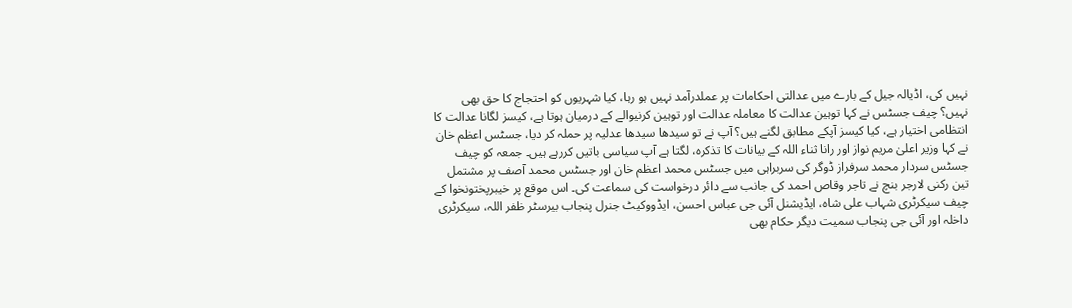نہیں کی، اڈیالہ جیل کے بارے میں عدالتی احکامات پر عملدرآمد نہیں ہو رہا، کیا شہریوں کو احتجاج کا حق بھی نہیں؟ چیف جسٹس نے کہا توہین عدالت کا معاملہ عدالت اور توہین کرنیوالے کے درمیان ہوتا ہے، کیسز لگانا عدالت کا انتظامی اختیار ہے، کیا کیسز آپکے مطابق لگنے ہیں؟ آپ نے تو سیدھا سیدھا عدلیہ پر حملہ کر دیا، جسٹس اعظم خان نے کہا وزیر اعلیٰ مریم نواز اور رانا ثناء اللہ کے بیانات کا تذکرہ، لگتا ہے آپ سیاسی باتیں کررہے ہیں۔ جمعہ کو چیف جسٹس سردار محمد سرفراز ڈوگر کی سربراہی میں جسٹس محمد اعظم خان اور جسٹس محمد آصف پر مشتمل تین رکنی لارجر بنچ نے تاجر وقاص احمد کی جانب سے دائر درخواست کی سماعت کی۔ اس موقع پر خیبرپختونخوا کے چیف سیکرٹری شہاب علی شاہ، ایڈیشنل آئی جی عباس احسن، ایڈووکیٹ جنرل پنجاب بیرسٹر ظفر اللہ، سیکرٹری داخلہ اور آئی جی پنجاب سمیت دیگر حکام بھی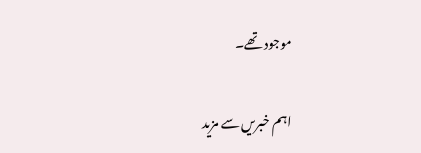موجود تھے۔

اہم خبریں سے مزید